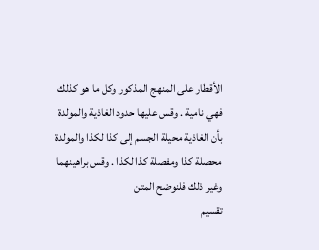الأقطار على المنهج المذكور وكل ما هو كذلك فهي نامية . وقس عليها حدود الغاذية والمولدة بأن الغاذية محيلة الجسم إلى كذا لكذا والمولدة محصلة كذا ومفصلة كذا لكذا . وقس براهينهما وغير ذلك فلنوضح المتن
تقسيم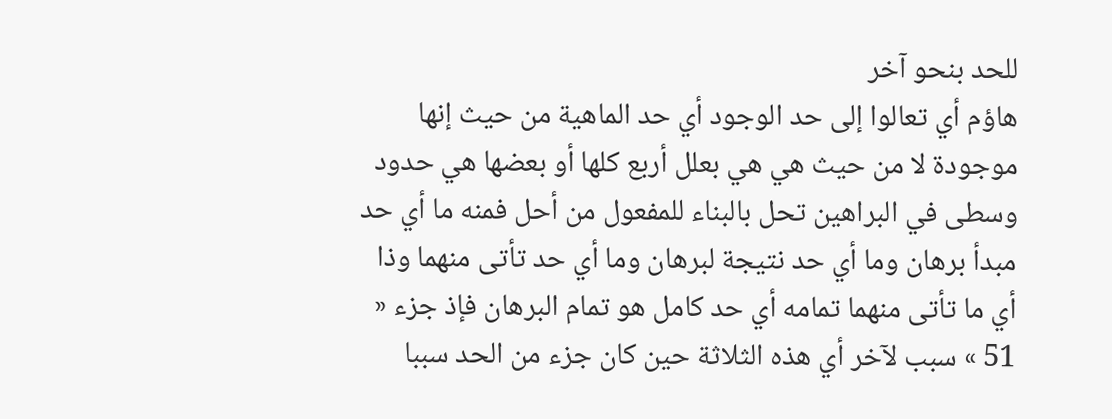للحد بنحو آخر
هاؤم أي تعالوا إلى حد الوجود أي حد الماهية من حيث إنها موجودة لا من حيث هي هي بعلل أربع كلها أو بعضها هي حدود وسطى في البراهين تحل بالبناء للمفعول من أحل فمنه ما أي حد مبدأ برهان وما أي حد نتيجة لبرهان وما أي حد تأتى منهما وذا أي ما تأتى منهما تمامه أي حد كامل هو تمام البرهان فإذ جزء « 51 » سبب لآخر أي هذه الثلاثة حين كان جزء من الحد سببا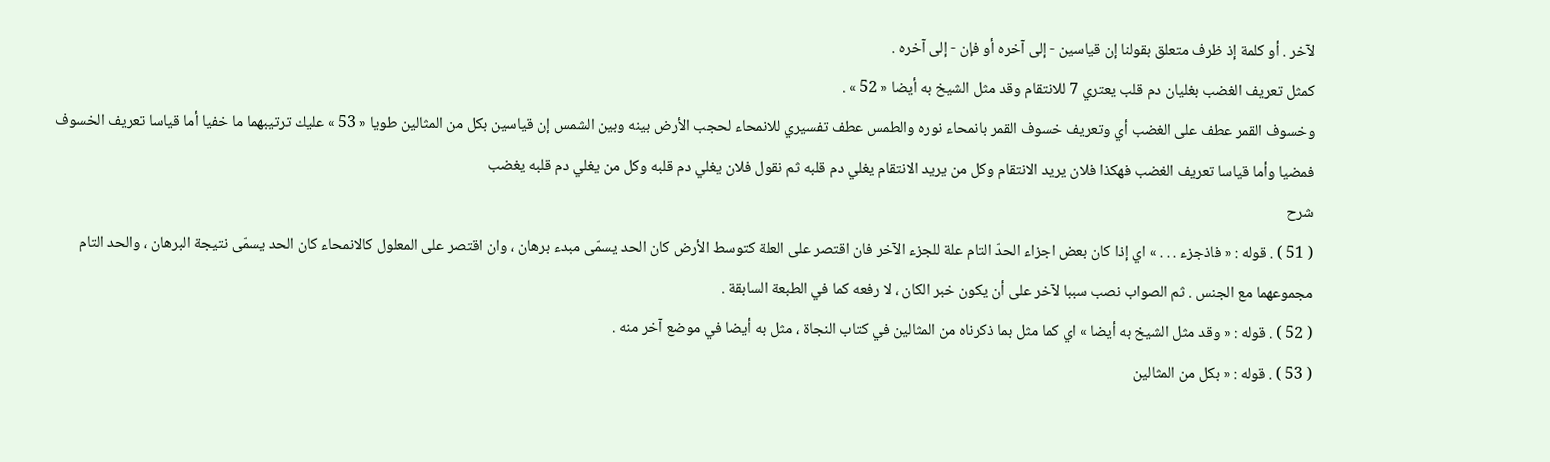لآخر . أو كلمة إذ ظرف متعلق بقولنا إن قياسين - إلى آخره أو فإن - إلى آخره .
كمثل تعريف الغضب بغليان دم قلب يعتري 7 للانتقام وقد مثل الشيخ به أيضا « 52 » .
وخسوف القمر عطف على الغضب أي وتعريف خسوف القمر بانمحاء نوره والطمس عطف تفسيري للانمحاء لحجب الأرض بينه وبين الشمس إن قياسين بكل من المثالين طويا « 53 » عليك ترتيبهما ما خفيا أما قياسا تعريف الخسوف فمضيا وأما قياسا تعريف الغضب فهكذا فلان يريد الانتقام وكل من يريد الانتقام يغلي دم قلبه ثم نقول فلان يغلي دم قلبه وكل من يغلي دم قلبه يغضب
شرح
( 51 ) . قوله : « فاذجزء . . . » اي إذا كان بعض اجزاء الحدّ التام علة للجزء الآخر فان اقتصر على العلة كتوسط الأرض كان الحد يسمّى مبدء برهان ، وان اقتصر على المعلول كالانمحاء كان الحد يسمّى نتيجة البرهان ، والحد التام مجموعهما مع الجنس . ثم الصواب نصب سببا لآخر على أن يكون خبر الكان ، لا رفعه كما في الطبعة السابقة .
( 52 ) . قوله : « وقد مثل الشيخ به أيضا » اي كما مثل بما ذكرناه من المثالين في كتاب النجاة ، مثل به أيضا في موضع آخر منه .
( 53 ) . قوله : « بكل من المثالين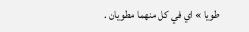طويا » اي في كل منهما مطويان .